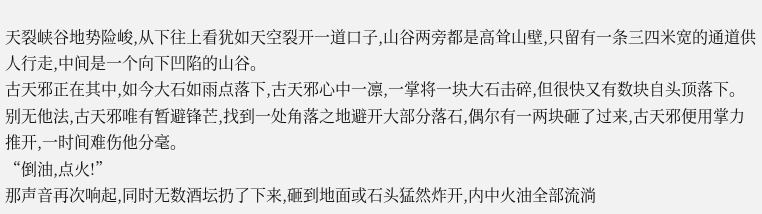天裂峡谷地势险峻,从下往上看犹如天空裂开一道口子,山谷两旁都是高耸山壁,只留有一条三四米宽的通道供人行走,中间是一个向下凹陷的山谷。
古天邪正在其中,如今大石如雨点落下,古天邪心中一凛,一掌将一块大石击碎,但很快又有数块自头顶落下。
别无他法,古天邪唯有暂避锋芒,找到一处角落之地避开大部分落石,偶尔有一两块砸了过来,古天邪便用掌力推开,一时间难伤他分毫。
“倒油,点火!”
那声音再次响起,同时无数酒坛扔了下来,砸到地面或石头猛然炸开,内中火油全部流淌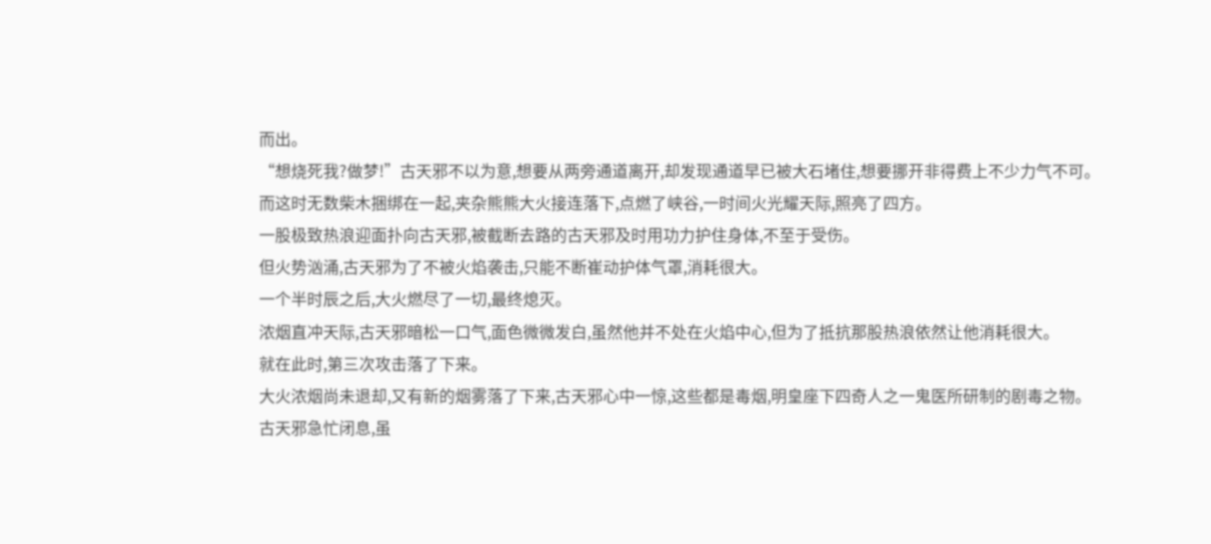而出。
“想烧死我?做梦!”古天邪不以为意,想要从两旁通道离开,却发现通道早已被大石堵住,想要挪开非得费上不少力气不可。
而这时无数柴木捆绑在一起,夹杂熊熊大火接连落下,点燃了峡谷,一时间火光耀天际,照亮了四方。
一股极致热浪迎面扑向古天邪,被截断去路的古天邪及时用功力护住身体,不至于受伤。
但火势汹涌,古天邪为了不被火焰袭击,只能不断崔动护体气罩,消耗很大。
一个半时辰之后,大火燃尽了一切,最终熄灭。
浓烟直冲天际,古天邪暗松一口气,面色微微发白,虽然他并不处在火焰中心,但为了抵抗那股热浪依然让他消耗很大。
就在此时,第三次攻击落了下来。
大火浓烟尚未退却,又有新的烟雾落了下来,古天邪心中一惊,这些都是毒烟,明皇座下四奇人之一鬼医所研制的剧毒之物。
古天邪急忙闭息,虽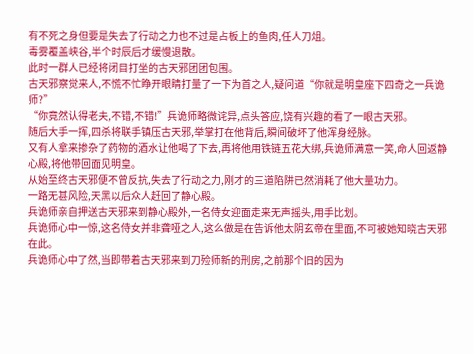有不死之身但要是失去了行动之力也不过是占板上的鱼肉,任人刀俎。
毒雾覆盖峡谷,半个时辰后才缓慢退散。
此时一群人已经将闭目打坐的古天邪团团包围。
古天邪察觉来人,不慌不忙睁开眼睛打量了一下为首之人,疑问道“你就是明皇座下四奇之一兵诡师?”
“你竟然认得老夫,不错,不错!”兵诡师略微诧异,点头答应,饶有兴趣的看了一眼古天邪。
随后大手一挥,四杀将联手镇压古天邪,举掌打在他背后,瞬间破坏了他浑身经脉。
又有人拿来掺杂了药物的酒水让他喝了下去,再将他用铁链五花大绑,兵诡师满意一笑,命人回返静心殿,将他带回面见明皇。
从始至终古天邪便不曾反抗,失去了行动之力,刚才的三道陷阱已然消耗了他大量功力。
一路无甚风险,天黑以后众人赶回了静心殿。
兵诡师亲自押送古天邪来到静心殿外,一名侍女迎面走来无声摇头,用手比划。
兵诡师心中一惊,这名侍女并非聋哑之人,这么做是在告诉他太阴玄帝在里面,不可被她知晓古天邪在此。
兵诡师心中了然,当即带着古天邪来到刀殓师新的刑房,之前那个旧的因为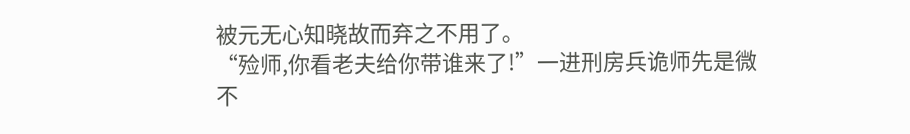被元无心知晓故而弃之不用了。
“殓师,你看老夫给你带谁来了!”一进刑房兵诡师先是微不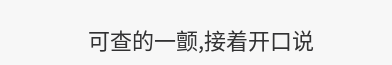可查的一颤,接着开口说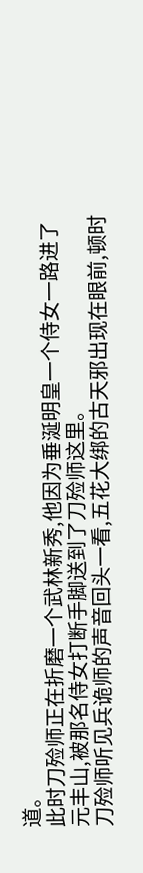道。
此时刀殓师正在折磨一个武林新秀,他因为垂涎明皇一个侍女一路进了元丰山,被那名侍女打断手脚送到了刀殓师这里。
刀殓师听见兵诡师的声音回头一看,五花大绑的古天邪出现在眼前,顿时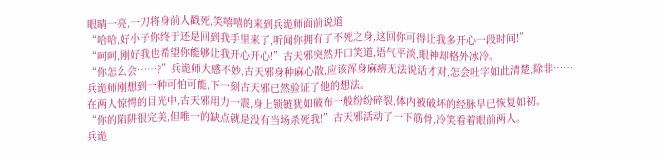眼睛一亮,一刀将身前人戳死,笑嘻嘻的来到兵诡师面前说道
“哈哈,好小子你终于还是回到我手里来了,听闻你拥有了不死之身,这回你可得让我多开心一段时间!”
“呵呵,刚好我也希望你能够让我开心开心!”古天邪突然开口笑道,语气平淡,眼神却格外冰冷。
“你怎么会……?”兵诡师大感不妙,古天邪身种麻心散,应该浑身麻痹无法说话才对,怎会吐字如此清楚,除非……
兵诡师刚想到一种可怕可能,下一刻古天邪已然验证了他的想法。
在两人惊愕的目光中,古天邪用力一震,身上锁链犹如破布一般纷纷碎裂,体内被破坏的经脉早已恢复如初。
“你的陷阱很完美,但唯一的缺点就是没有当场杀死我!”古天邪活动了一下筋骨,冷笑看着眼前两人。
兵诡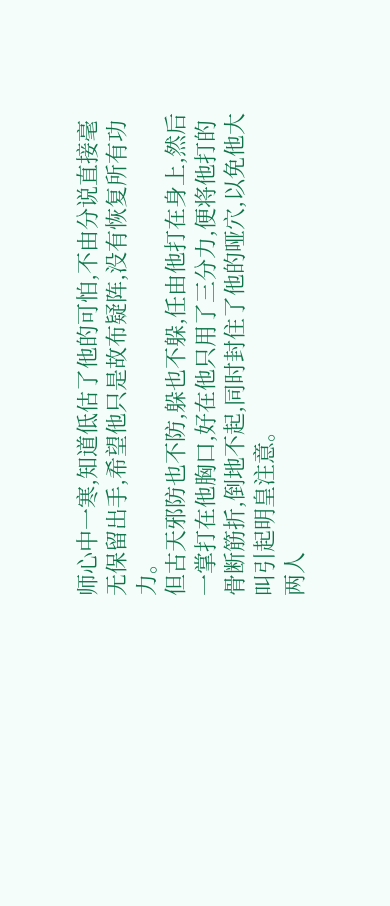师心中一寒,知道低估了他的可怕,不由分说直接毫无保留出手,希望他只是故布疑阵,没有恢复所有功力。
但古天邪防也不防,躲也不躲,任由他打在身上,然后一掌打在他胸口,好在他只用了三分力,便将他打的骨断筋折,倒地不起,同时封住了他的哑穴,以免他大叫引起明皇注意。
两人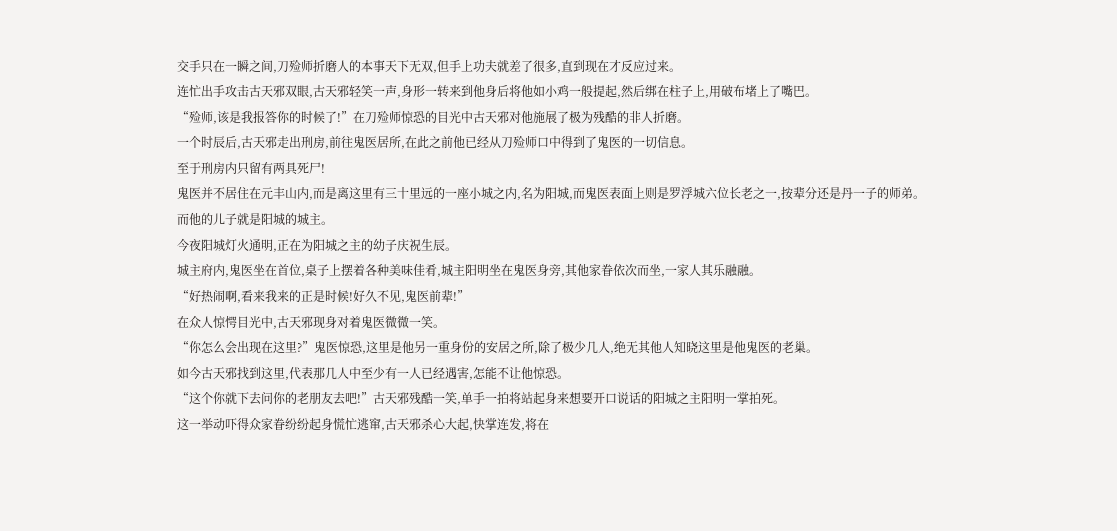交手只在一瞬之间,刀殓师折磨人的本事天下无双,但手上功夫就差了很多,直到现在才反应过来。
连忙出手攻击古天邪双眼,古天邪轻笑一声,身形一转来到他身后将他如小鸡一般提起,然后绑在柱子上,用破布堵上了嘴巴。
“殓师,该是我报答你的时候了!”在刀殓师惊恐的目光中古天邪对他施展了极为残酷的非人折磨。
一个时辰后,古天邪走出刑房,前往鬼医居所,在此之前他已经从刀殓师口中得到了鬼医的一切信息。
至于刑房内只留有两具死尸!
鬼医并不居住在元丰山内,而是离这里有三十里远的一座小城之内,名为阳城,而鬼医表面上则是罗浮城六位长老之一,按辈分还是丹一子的师弟。
而他的儿子就是阳城的城主。
今夜阳城灯火通明,正在为阳城之主的幼子庆祝生辰。
城主府内,鬼医坐在首位,桌子上摆着各种美味佳肴,城主阳明坐在鬼医身旁,其他家眷依次而坐,一家人其乐融融。
“好热闹啊,看来我来的正是时候!好久不见,鬼医前辈!”
在众人惊愕目光中,古天邪现身对着鬼医微微一笑。
“你怎么会出现在这里?”鬼医惊恐,这里是他另一重身份的安居之所,除了极少几人,绝无其他人知晓这里是他鬼医的老巢。
如今古天邪找到这里,代表那几人中至少有一人已经遇害,怎能不让他惊恐。
“这个你就下去问你的老朋友去吧!”古天邪残酷一笑,单手一拍将站起身来想要开口说话的阳城之主阳明一掌拍死。
这一举动吓得众家眷纷纷起身慌忙逃窜,古天邪杀心大起,快掌连发,将在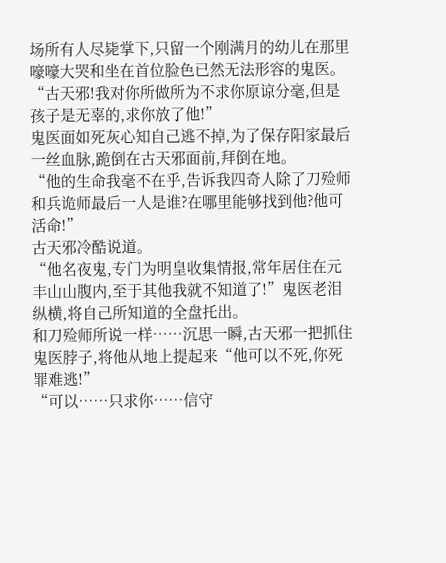场所有人尽毙掌下,只留一个刚满月的幼儿在那里嚎嚎大哭和坐在首位脸色已然无法形容的鬼医。
“古天邪!我对你所做所为不求你原谅分毫,但是孩子是无辜的,求你放了他!”
鬼医面如死灰心知自己逃不掉,为了保存阳家最后一丝血脉,跪倒在古天邪面前,拜倒在地。
“他的生命我毫不在乎,告诉我四奇人除了刀殓师和兵诡师最后一人是谁?在哪里能够找到他?他可活命!”
古天邪冷酷说道。
“他名夜鬼,专门为明皇收集情报,常年居住在元丰山山腹内,至于其他我就不知道了!”鬼医老泪纵横,将自己所知道的全盘托出。
和刀殓师所说一样……沉思一瞬,古天邪一把抓住鬼医脖子,将他从地上提起来“他可以不死,你死罪难逃!”
“可以……只求你……信守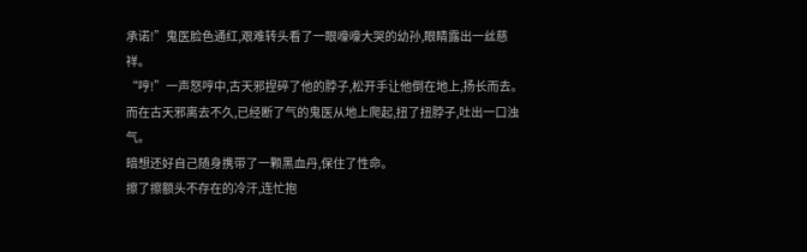承诺!”鬼医脸色通红,艰难转头看了一眼嚎嚎大哭的幼孙,眼睛露出一丝慈祥。
“哼!”一声怒哼中,古天邪捏碎了他的脖子,松开手让他倒在地上,扬长而去。
而在古天邪离去不久,已经断了气的鬼医从地上爬起,扭了扭脖子,吐出一口浊气。
暗想还好自己随身携带了一颗黑血丹,保住了性命。
擦了擦额头不存在的冷汗,连忙抱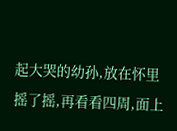起大哭的幼孙,放在怀里摇了摇,再看看四周,面上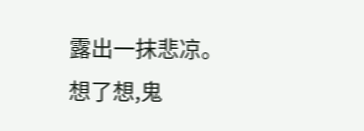露出一抹悲凉。
想了想,鬼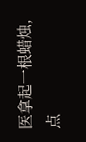医拿起一根蜡烛,点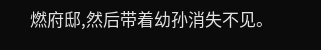燃府邸,然后带着幼孙消失不见。